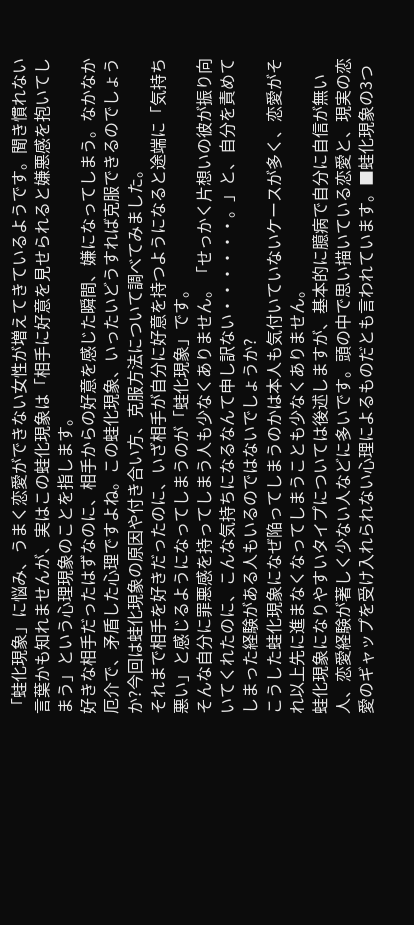「蛙化現象」に悩み、うまく恋愛ができない女性が増えてきているようです。聞き慣れない言葉かも知れませんが、実はこの蛙化現象は「相手に好意を見せられると嫌悪感を抱いてしまう」という心理現象のことを指します。
好きな相手だったはずなのに、相手からの好意を感じた瞬間、嫌になってしまう。なかなか厄介で、矛盾した心理ですよね。この蛙化現象、いったいどうすれば克服できるのでしょうか?今回は蛙化現象の原因や付き合い方、克服方法について調べてみました。
それまで相手を好きだったのに、いざ相手が自分に好意を持つようになると途端に「気持ち悪い」と感じるようになってしまうのが「蛙化現象」です。
そんな自分に罪悪感を持ってしまう人も少なくありません。「せっかく片想いの彼が振り向いてくれたのに、こんな気持ちになるなんて申し訳ない・・・・・・。」と、自分を責めてしまった経験がある人もいるのではないでしょうか?
こうした蛙化現象になぜ陥ってしまうのかは本人も気付いていないケースが多く、恋愛がそれ以上先に進まなくなってしまうことも少なくありません。
蛙化現象になりやすいタイプについては後述しますが、基本的に臆病で自分に自信が無い人、恋愛経験が著しく少ない人などに多いです。頭の中で思い描いている恋愛と、現実の恋愛のギャップを受け入れられない心理によるものだとも言われています。■蛙化現象の3つ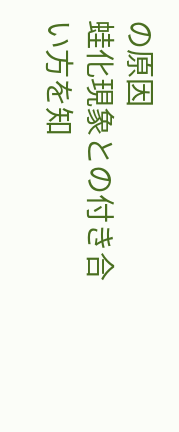の原因
蛙化現象との付き合い方を知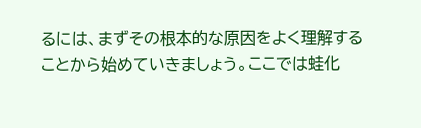るには、まずその根本的な原因をよく理解することから始めていきましょう。ここでは蛙化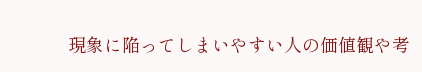現象に陥ってしまいやすい人の価値観や考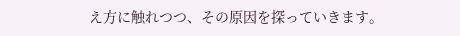え方に触れつつ、その原因を探っていきます。